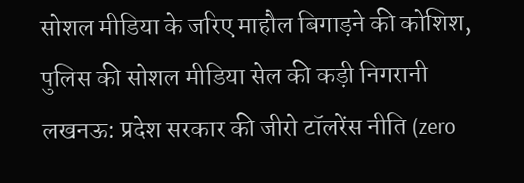सोशल मीडिया के जरिए माहौल बिगाड़ने की कोशिश, पुलिस की सोशल मीडिया सेल की कड़ी निगरानी
लखनऊ: प्रदेश सरकार की जीरो टॉलरेंस नीति (zero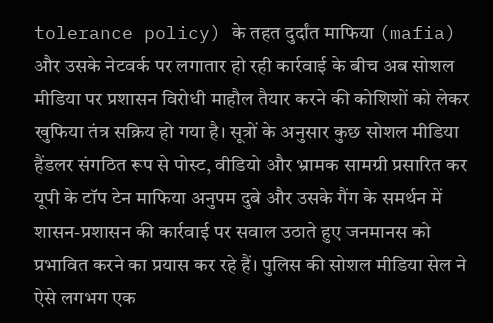tolerance policy) के तहत दुर्दांत माफिया (mafia) और उसके नेटवर्क पर लगातार हो रही कार्रवाई के बीच अब सोशल मीडिया पर प्रशासन विरोधी माहौल तैयार करने की कोशिशों को लेकर खुफिया तंत्र सक्रिय हो गया है। सूत्रों के अनुसार कुछ सोशल मीडिया हैंडलर संगठित रूप से पोस्ट, वीडियो और भ्रामक सामग्री प्रसारित कर यूपी के टॉप टेन माफिया अनुपम दुबे और उसके गैंग के समर्थन में शासन-प्रशासन की कार्रवाई पर सवाल उठाते हुए जनमानस को प्रभावित करने का प्रयास कर रहे हैं। पुलिस की सोशल मीडिया सेल ने ऐसे लगभग एक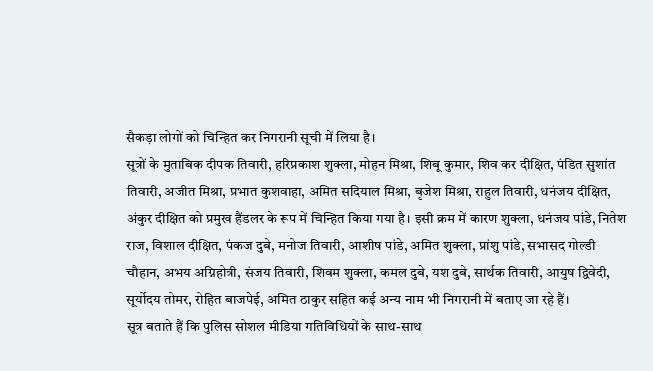सैकड़ा लोगों को चिन्हित कर निगरानी सूची में लिया है।
सूत्रों के मुताबिक दीपक तिवारी, हरिप्रकाश शुक्ला, मोहन मिश्रा, शिबू कुमार, शिव कर दीक्षित, पंडित सुशांत तिवारी, अजीत मिश्रा, प्रभात कुशवाहा, अमित सदियाल मिश्रा, बृजेश मिश्रा, राहुल तिवारी, धनंजय दीक्षित, अंकुर दीक्षित को प्रमुख हैंडलर के रूप में चिन्हित किया गया है। इसी क्रम में कारण शुक्ला, धनंजय पांडे, नितेश राज, विशाल दीक्षित, पंकज दुबे, मनोज तिवारी, आशीष पांडे, अमित शुक्ला, प्रांशु पांडे, सभासद गोल्डी चौहान, अभय अग्निहोत्री, संजय तिवारी, शिवम शुक्ला, कमल दुबे, यश दुबे, सार्थक तिवारी, आयुष द्विवेदी, सूर्योदय तोमर, रोहित बाजपेई, अमित ठाकुर सहित कई अन्य नाम भी निगरानी में बताए जा रहे हैं।
सूत्र बताते हैं कि पुलिस सोशल मीडिया गतिविधियों के साथ-साथ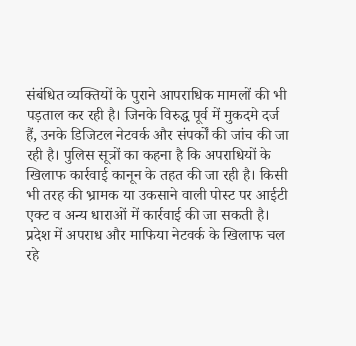संबंधित व्यक्तियों के पुराने आपराधिक मामलों की भी पड़ताल कर रही है। जिनके विरुद्ध पूर्व में मुकदमे दर्ज हैं, उनके डिजिटल नेटवर्क और संपर्कों की जांच की जा रही है। पुलिस सूत्रों का कहना है कि अपराधियों के खिलाफ कार्रवाई कानून के तहत की जा रही है। किसी भी तरह की भ्रामक या उकसाने वाली पोस्ट पर आईटी एक्ट व अन्य धाराओं में कार्रवाई की जा सकती है। प्रदेश में अपराध और माफिया नेटवर्क के खिलाफ चल रहे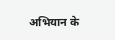अभियान के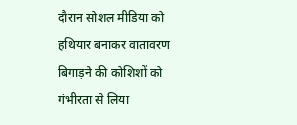दौरान सोशल मीडिया को हथियार बनाकर वातावरण बिगाड़ने की कोशिशों को गंभीरता से लिया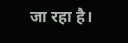जा रहा है।